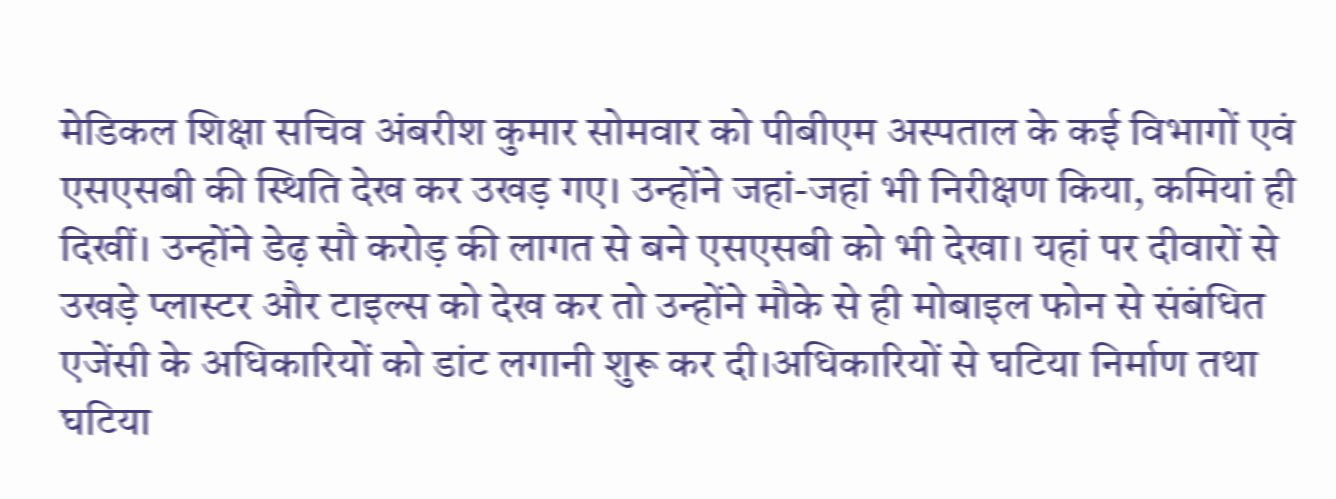मेडिकल शिक्षा सचिव अंबरीश कुमार सोमवार को पीबीएम अस्पताल के कई विभागों एवं एसएसबी की स्थिति देख कर उखड़ गए। उन्होंने जहां-जहां भी निरीक्षण किया, कमियां ही दिखीं। उन्होंने डेढ़ सौ करोड़ की लागत से बने एसएसबी को भी देखा। यहां पर दीवारों से उखड़े प्लास्टर और टाइल्स को देख कर तो उन्होंने मौके से ही मोबाइल फोन से संबंधित एजेंसी के अधिकारियों को डांट लगानी शुरू कर दी।अधिकारियों से घटिया निर्माण तथा घटिया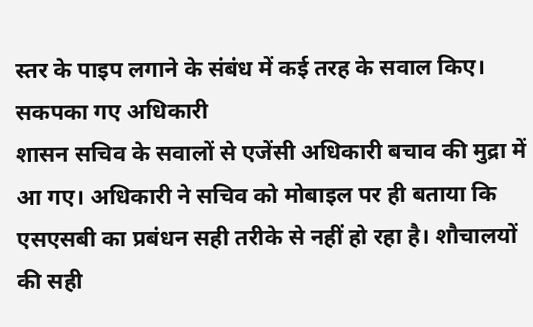स्तर के पाइप लगाने के संबंध में कई तरह के सवाल किए।
सकपका गए अधिकारी
शासन सचिव के सवालों से एजेंसी अधिकारी बचाव की मुद्रा में आ गए। अधिकारी ने सचिव को मोबाइल पर ही बताया कि एसएसबी का प्रबंधन सही तरीके से नहीं हो रहा है। शौचालयों की सही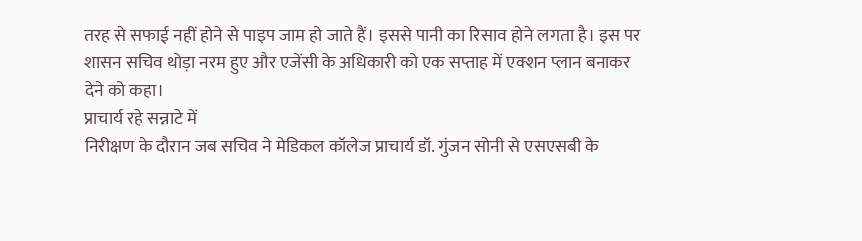तरह से सफाई नहीं होने से पाइप जाम हो जाते हैं। इससे पानी का रिसाव होने लगता है। इस पर शासन सचिव थोड़ा नरम हुए और एजेंसी के अधिकारी को एक सप्ताह में एक्शन प्लान बनाकर देने को कहा।
प्राचार्य रहे सन्नाटे में
निरीक्षण के दौरान जब सचिव ने मेडिकल कॉलेज प्राचार्य डॉ. गुंजन सोनी से एसएसबी के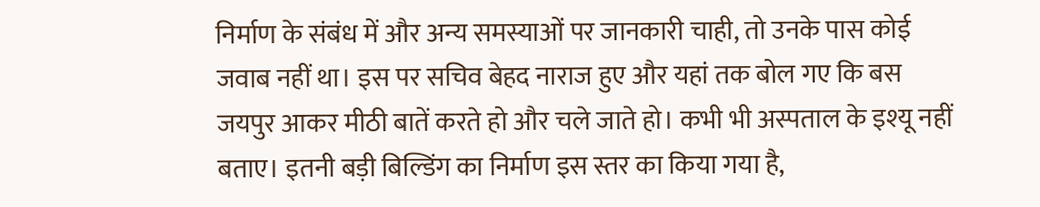निर्माण के संबंध में और अन्य समस्याओं पर जानकारी चाही, तो उनके पास कोई जवाब नहीं था। इस पर सचिव बेहद नाराज हुए और यहां तक बोल गए कि बस जयपुर आकर मीठी बातें करते हो और चले जाते हो। कभी भी अस्पताल के इश्यू नहीं बताए। इतनी बड़ी बिल्डिंग का निर्माण इस स्तर का किया गया है,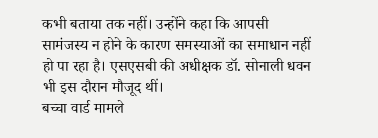कभी बताया तक नहीं। उन्होंने कहा कि आपसी सामंजस्य न होने के कारण समस्याओं का समाधान नहीं हो पा रहा है। एसएसबी की अधीक्षक डॉ. सोनाली धवन भी इस दौरान मौजूद थीं।
बच्चा वार्ड मामले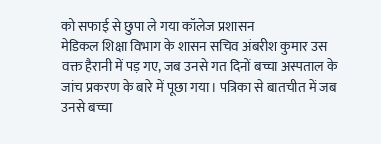को सफाई से छुपा ले गया कॉलेज प्रशासन
मेडिकल शिक्षा विभाग के शासन सचिव अंबरीश कुमार उस वक्त हैरानी में पड़ गए, जब उनसे गत दिनों बच्चा अस्पताल के जांच प्रकरण के बारे में पूछा गया। पत्रिका से बातचीत में जब उनसे बच्चा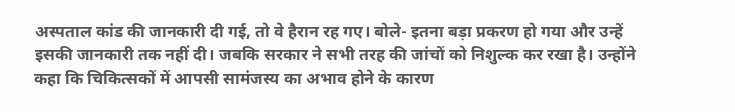अस्पताल कांड की जानकारी दी गई, तो वे हैरान रह गए। बोले- इतना बड़ा प्रकरण हो गया और उन्हें इसकी जानकारी तक नहीं दी। जबकि सरकार ने सभी तरह की जांचों को निशुल्क कर रखा है। उन्होंने कहा कि चिकित्सकों में आपसी सामंजस्य का अभाव होने के कारण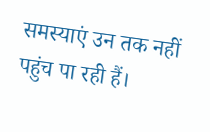समस्याएं उन तक नहीं पहुंच पा रही हैं।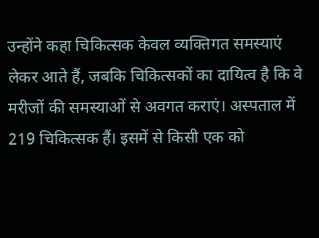उन्होंने कहा चिकित्सक केवल व्यक्तिगत समस्याएं लेकर आते हैं, जबकि चिकित्सकों का दायित्व है कि वे मरीजों की समस्याओं से अवगत कराएं। अस्पताल में 219 चिकित्सक हैं। इसमें से किसी एक को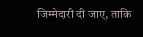जिम्मेदारी दी जाए, ताकि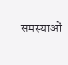समस्याओं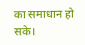का समाधान हो सके।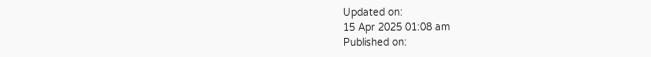Updated on:
15 Apr 2025 01:08 am
Published on: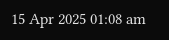15 Apr 2025 01:08 am